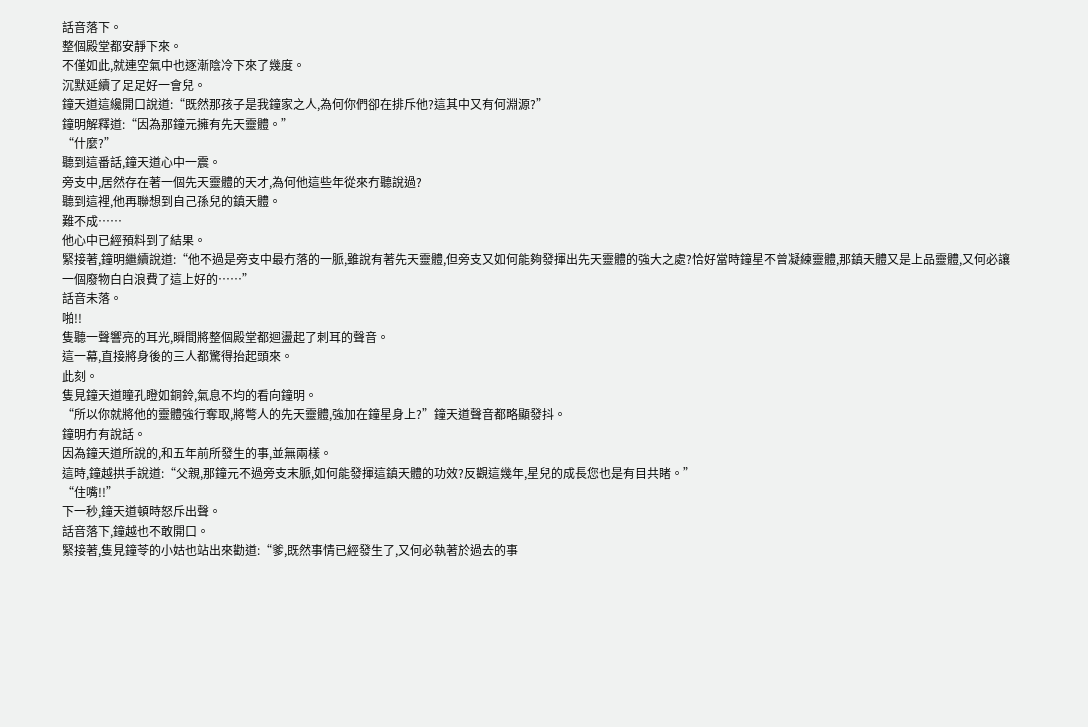話音落下。
整個殿堂都安靜下來。
不僅如此,就連空氣中也逐漸陰冷下來了幾度。
沉默延續了足足好一會兒。
鐘天道這纔開口說道:“既然那孩子是我鐘家之人,為何你們卻在排斥他?這其中又有何淵源?”
鐘明解釋道:“因為那鐘元擁有先天靈體。”
“什麼?”
聽到這番話,鐘天道心中一震。
旁支中,居然存在著一個先天靈體的天才,為何他這些年從來冇聽說過?
聽到這裡,他再聯想到自己孫兒的鎮天體。
難不成……
他心中已經預料到了結果。
緊接著,鐘明繼續說道:“他不過是旁支中最冇落的一脈,雖說有著先天靈體,但旁支又如何能夠發揮出先天靈體的強大之處?恰好當時鐘星不曾凝練靈體,那鎮天體又是上品靈體,又何必讓一個廢物白白浪費了這上好的……”
話音未落。
啪!!
隻聽一聲響亮的耳光,瞬間將整個殿堂都迴盪起了刺耳的聲音。
這一幕,直接將身後的三人都驚得抬起頭來。
此刻。
隻見鐘天道瞳孔瞪如銅鈴,氣息不均的看向鐘明。
“所以你就將他的靈體強行奪取,將彆人的先天靈體,強加在鐘星身上?”鐘天道聲音都略顯發抖。
鐘明冇有說話。
因為鐘天道所說的,和五年前所發生的事,並無兩樣。
這時,鐘越拱手說道:“父親,那鐘元不過旁支末脈,如何能發揮這鎮天體的功效?反觀這幾年,星兒的成長您也是有目共睹。”
“住嘴!!”
下一秒,鐘天道頓時怒斥出聲。
話音落下,鐘越也不敢開口。
緊接著,隻見鐘苓的小姑也站出來勸道:“爹,既然事情已經發生了,又何必執著於過去的事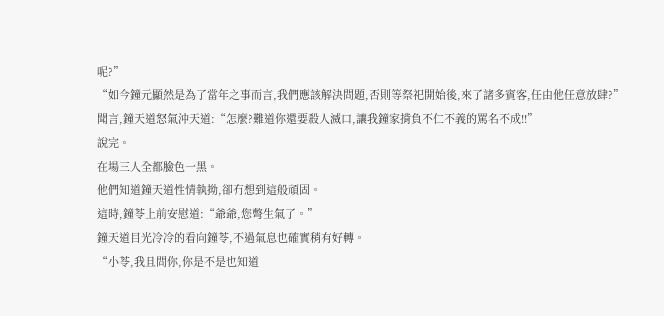呢?”
“如今鐘元顯然是為了當年之事而言,我們應該解決問題,否則等祭祀開始後,來了諸多賓客,任由他任意放肆?”
聞言,鐘天道怒氣沖天道:“怎麼?難道你還要殺人滅口,讓我鐘家揹負不仁不義的罵名不成!!”
說完。
在場三人全都臉色一黑。
他們知道鐘天道性情執拗,卻冇想到這般頑固。
這時,鐘苓上前安慰道:“爺爺,您彆生氣了。”
鐘天道目光冷冷的看向鐘苓,不過氣息也確實稍有好轉。
“小苓,我且問你,你是不是也知道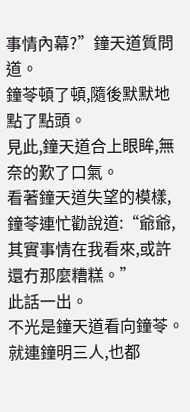事情內幕?”鐘天道質問道。
鐘苓頓了頓,隨後默默地點了點頭。
見此,鐘天道合上眼眸,無奈的歎了口氣。
看著鐘天道失望的模樣,鐘苓連忙勸說道:“爺爺,其實事情在我看來,或許還冇那麼糟糕。”
此話一出。
不光是鐘天道看向鐘苓。
就連鐘明三人,也都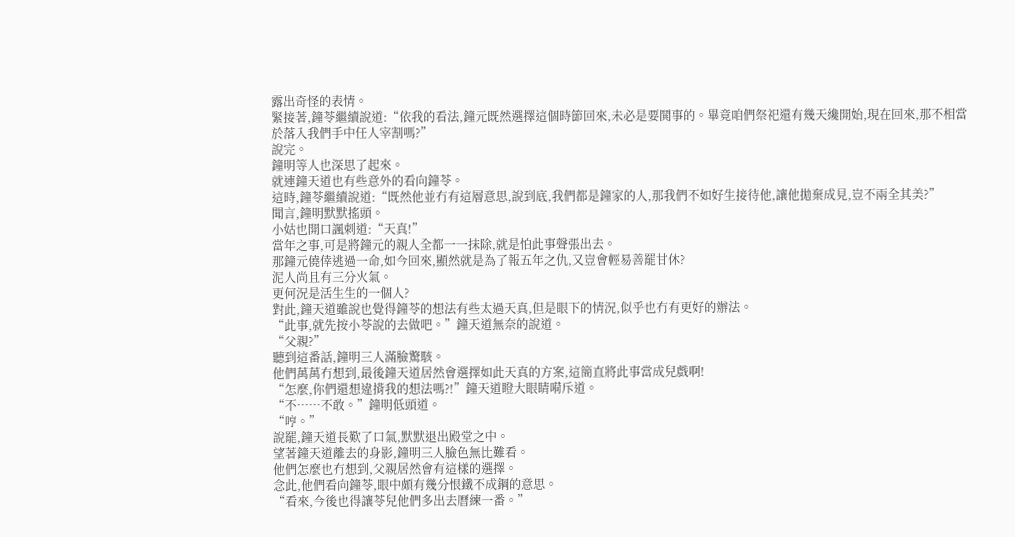露出奇怪的表情。
緊接著,鐘苓繼續說道:“依我的看法,鐘元既然選擇這個時節回來,未必是要鬨事的。畢竟咱們祭祀還有幾天纔開始,現在回來,那不相當於落入我們手中任人宰割嗎?”
說完。
鐘明等人也深思了起來。
就連鐘天道也有些意外的看向鐘苓。
這時,鐘苓繼續說道:“既然他並冇有這層意思,說到底,我們都是鐘家的人,那我們不如好生接待他,讓他拋棄成見,豈不兩全其美?”
聞言,鐘明默默搖頭。
小姑也開口諷刺道:“天真!”
當年之事,可是將鐘元的親人全都一一抹除,就是怕此事聲張出去。
那鐘元僥倖逃過一命,如今回來,顯然就是為了報五年之仇,又豈會輕易善罷甘休?
泥人尚且有三分火氣。
更何況是活生生的一個人?
對此,鐘天道雖說也覺得鐘苓的想法有些太過天真,但是眼下的情況,似乎也冇有更好的辦法。
“此事,就先按小苓說的去做吧。”鐘天道無奈的說道。
“父親?”
聽到這番話,鐘明三人滿臉驚駭。
他們萬萬冇想到,最後鐘天道居然會選擇如此天真的方案,這簡直將此事當成兒戲啊!
“怎麼,你們還想違揹我的想法嗎?!”鐘天道瞪大眼睛嗬斥道。
“不……不敢。”鐘明低頭道。
“哼。”
說罷,鐘天道長歎了口氣,默默退出殿堂之中。
望著鐘天道離去的身影,鐘明三人臉色無比難看。
他們怎麼也冇想到,父親居然會有這樣的選擇。
念此,他們看向鐘苓,眼中頗有幾分恨鐵不成鋼的意思。
“看來,今後也得讓苓兒他們多出去曆練一番。”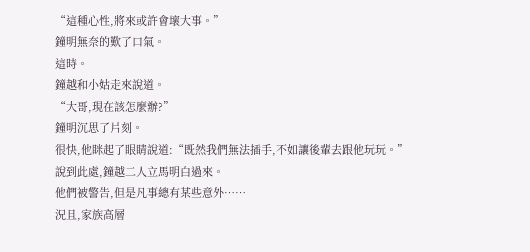“這種心性,將來或許會壞大事。”
鐘明無奈的歎了口氣。
這時。
鐘越和小姑走來說道。
“大哥,現在該怎麼辦?”
鐘明沉思了片刻。
很快,他眯起了眼睛說道:“既然我們無法插手,不如讓後輩去跟他玩玩。”
說到此處,鐘越二人立馬明白過來。
他們被警告,但是凡事總有某些意外……
況且,家族高層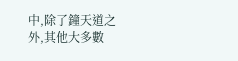中,除了鐘天道之外,其他大多數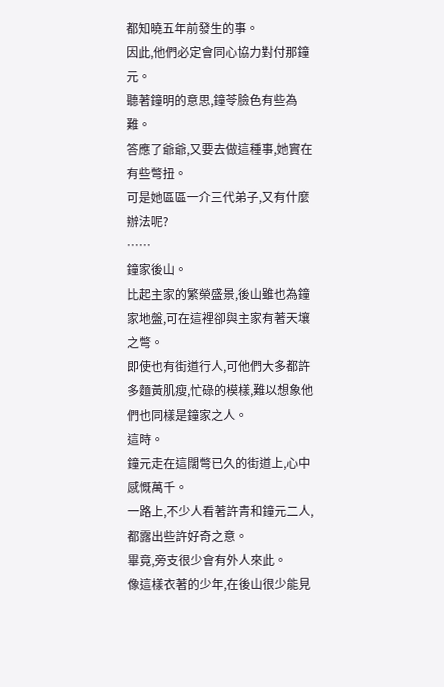都知曉五年前發生的事。
因此,他們必定會同心協力對付那鐘元。
聽著鐘明的意思,鐘苓臉色有些為難。
答應了爺爺,又要去做這種事,她實在有些彆扭。
可是她區區一介三代弟子,又有什麼辦法呢?
……
鐘家後山。
比起主家的繁榮盛景,後山雖也為鐘家地盤,可在這裡卻與主家有著天壤之彆。
即使也有街道行人,可他們大多都許多麵黃肌瘦,忙碌的模樣,難以想象他們也同樣是鐘家之人。
這時。
鐘元走在這闊彆已久的街道上,心中感慨萬千。
一路上,不少人看著許青和鐘元二人,都露出些許好奇之意。
畢竟,旁支很少會有外人來此。
像這樣衣著的少年,在後山很少能見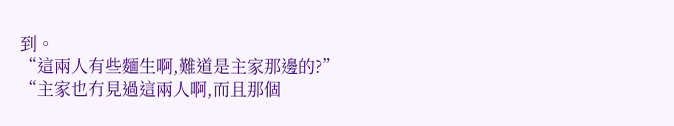到。
“這兩人有些麵生啊,難道是主家那邊的?”
“主家也冇見過這兩人啊,而且那個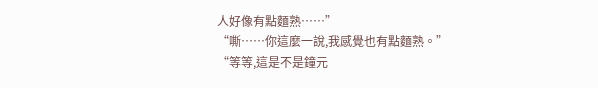人好像有點麵熟……”
“嘶……你這麼一說,我感覺也有點麵熟。”
“等等,這是不是鐘元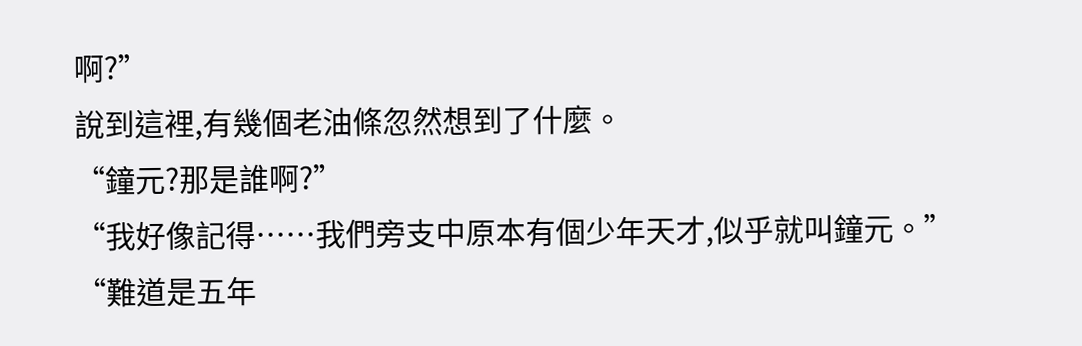啊?”
說到這裡,有幾個老油條忽然想到了什麼。
“鐘元?那是誰啊?”
“我好像記得……我們旁支中原本有個少年天才,似乎就叫鐘元。”
“難道是五年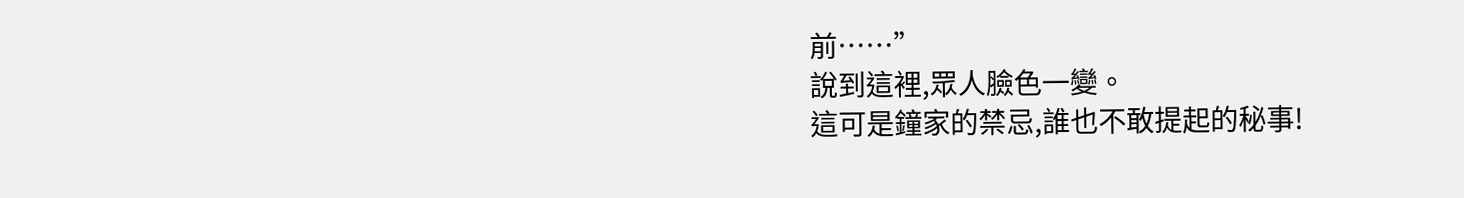前……”
說到這裡,眾人臉色一變。
這可是鐘家的禁忌,誰也不敢提起的秘事!